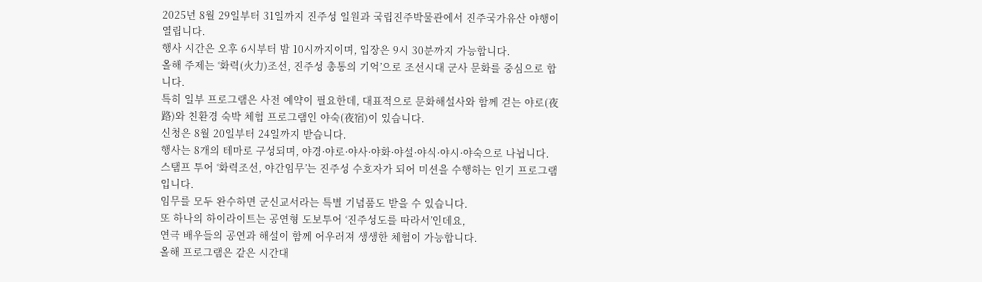2025년 8월 29일부터 31일까지 진주성 일원과 국립진주박물관에서 진주국가유산 야행이 열립니다.
행사 시간은 오후 6시부터 밤 10시까지이며, 입장은 9시 30분까지 가능합니다.
올해 주제는 ‘화력(火力)조선, 진주성 총통의 기억’으로 조선시대 군사 문화를 중심으로 합니다.
특히 일부 프로그램은 사전 예약이 필요한데, 대표적으로 문화해설사와 함께 걷는 야로(夜路)와 친환경 숙박 체험 프로그램인 야숙(夜宿)이 있습니다.
신청은 8월 20일부터 24일까지 받습니다.
행사는 8개의 테마로 구성되며, 야경·야로·야사·야화·야설·야식·야시·야숙으로 나뉩니다.
스탬프 투어 ‘화력조선, 야간임무’는 진주성 수호자가 되어 미션을 수행하는 인기 프로그램입니다.
임무를 모두 완수하면 군신교서라는 특별 기념품도 받을 수 있습니다.
또 하나의 하이라이트는 공연형 도보투어 ‘진주성도를 따라서’인데요,
연극 배우들의 공연과 해설이 함께 어우러져 생생한 체험이 가능합니다.
올해 프로그램은 같은 시간대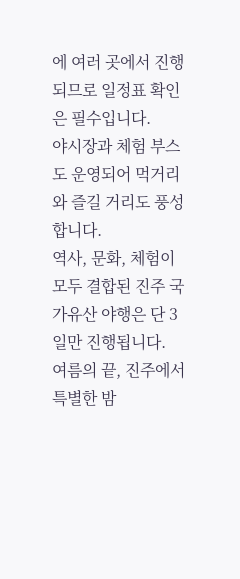에 여러 곳에서 진행되므로 일정표 확인은 필수입니다.
야시장과 체험 부스도 운영되어 먹거리와 즐길 거리도 풍성합니다.
역사, 문화, 체험이 모두 결합된 진주 국가유산 야행은 단 3일만 진행됩니다.
여름의 끝, 진주에서 특별한 밤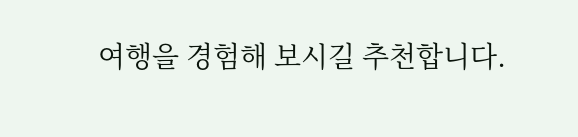여행을 경험해 보시길 추천합니다.